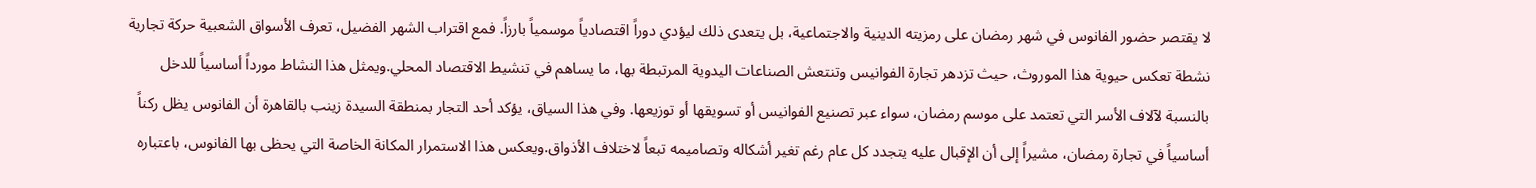لا يقتصر حضور الفانوس في شهر رمضان على رمزيته الدينية والاجتماعية، بل يتعدى ذلك ليؤدي دوراً اقتصادياً موسمياً بارزاً. فمع اقتراب الشهر الفضيل، تعرف الأسواق الشعبية حركة تجارية نشطة تعكس حيوية هذا الموروث، حيث تزدهر تجارة الفوانيس وتنتعش الصناعات اليدوية المرتبطة بها، ما يساهم في تنشيط الاقتصاد المحلي.ويمثل هذا النشاط مورداً أساسياً للدخل بالنسبة لآلاف الأسر التي تعتمد على موسم رمضان، سواء عبر تصنيع الفوانيس أو تسويقها أو توزيعها. وفي هذا السياق، يؤكد أحد التجار بمنطقة السيدة زينب بالقاهرة أن الفانوس يظل ركناً أساسياً في تجارة رمضان، مشيراً إلى أن الإقبال عليه يتجدد كل عام رغم تغير أشكاله وتصاميمه تبعاً لاختلاف الأذواق.ويعكس هذا الاستمرار المكانة الخاصة التي يحظى بها الفانوس، باعتباره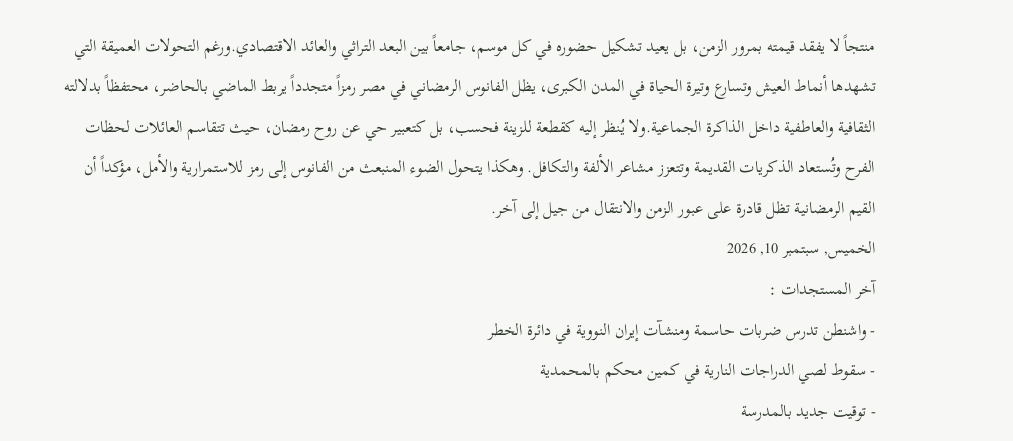منتجاً لا يفقد قيمته بمرور الزمن، بل يعيد تشكيل حضوره في كل موسم، جامعاً بين البعد التراثي والعائد الاقتصادي.ورغم التحولات العميقة التي تشهدها أنماط العيش وتسارع وتيرة الحياة في المدن الكبرى، يظل الفانوس الرمضاني في مصر رمزاً متجدداً يربط الماضي بالحاضر، محتفظاً بدلالته الثقافية والعاطفية داخل الذاكرة الجماعية.ولا يُنظر إليه كقطعة للزينة فحسب، بل كتعبير حي عن روح رمضان، حيث تتقاسم العائلات لحظات الفرح وتُستعاد الذكريات القديمة وتتعزز مشاعر الألفة والتكافل. وهكذا يتحول الضوء المنبعث من الفانوس إلى رمز للاستمرارية والأمل، مؤكداً أن القيم الرمضانية تظل قادرة على عبور الزمن والانتقال من جيل إلى آخر.
الخميس, سبتمبر 10, 2026
آخر المستجدات :
- واشنطن تدرس ضربات حاسمة ومنشآت إيران النووية في دائرة الخطر
- سقوط لصي الدراجات النارية في كمين محكم بالمحمدية
- توقيت جديد بالمدرسة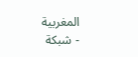المغربية
- شبكة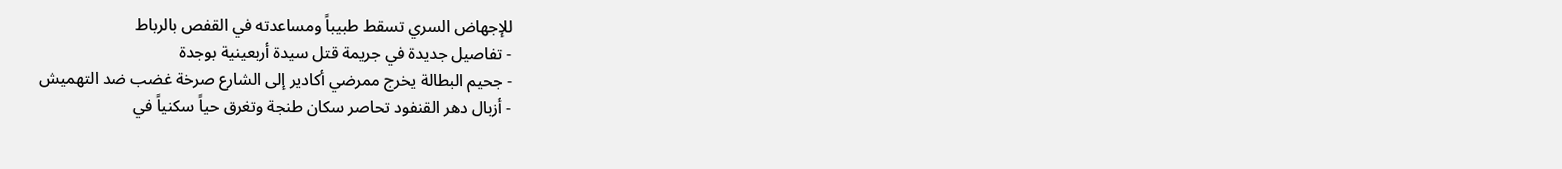للإجهاض السري تسقط طبيباً ومساعدته في القفص بالرباط
- تفاصيل جديدة في جريمة قتل سيدة أربعينية بوجدة
- جحيم البطالة يخرج ممرضي أكادير إلى الشارع صرخة غضب ضد التهميش
- أزبال دهر القنفود تحاصر سكان طنجة وتغرق حياً سكنياً في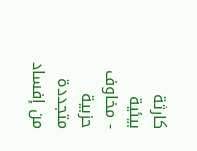كارثة بيئية
- مخاوف حزبية متجددة من إفساد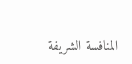المنافسة الشريفة